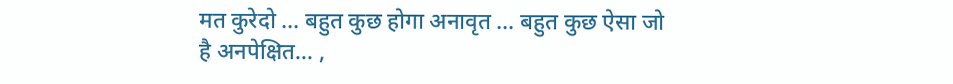मत कुरेदो ... बहुत कुछ होगा अनावृत ... बहुत कुछ ऐसा जो है अनपेक्षित... ,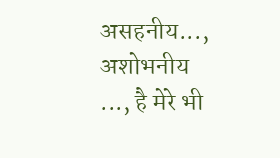असहनीय..., अशोभनीय ..., है मेरे भी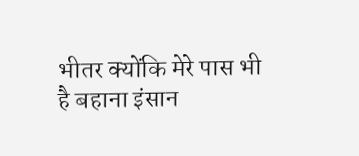भीतर क्योंकि मेरे पास भी है बहाना इंसान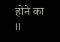होने का ।।